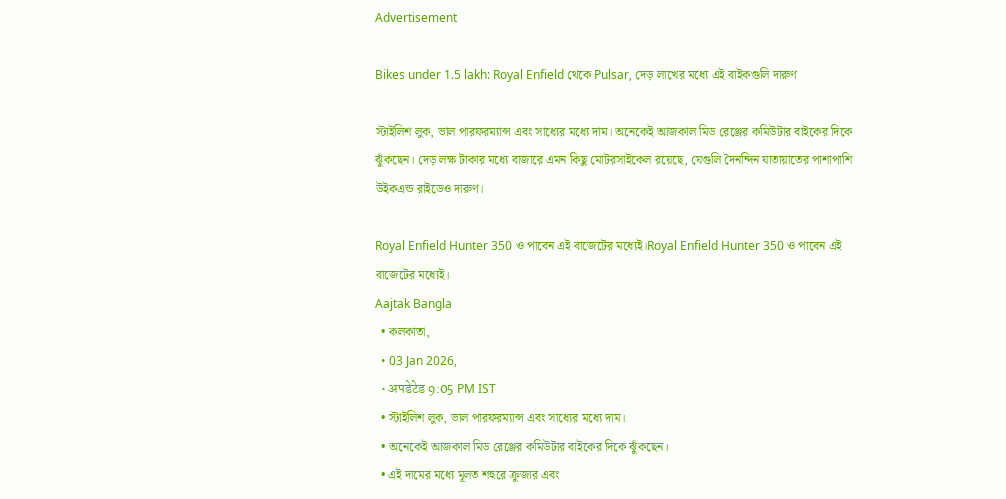Advertisement

Bikes under 1.5 lakh: Royal Enfield থেকে Pulsar, দেড় লাখের মধ্যে এই বাইকগুলি দারুণ

স্টাইলিশ লুক, ভাল পারফরম্যান্স এবং সাধ্যের মধ্যে দাম। অনেকেই আজকাল মিড রেঞ্জের কমিউটার বাইকের দিকে ঝুঁকছেন। দেড় লক্ষ টাকার মধ্যে বাজারে এমন কিছু মোটরসাইকেল রয়েছে, যেগুলি দৈনন্দিন যাতায়াতের পাশাপাশি উইকএন্ড রাইডেও দারুণ।

Royal Enfield Hunter 350 ও পাবেন এই বাজেটের মধ্যেই।Royal Enfield Hunter 350 ও পাবেন এই বাজেটের মধ্যেই।
Aajtak Bangla
  • কলকাতা,
  • 03 Jan 2026,
  • अपडेटेड 9:05 PM IST
  • স্টাইলিশ লুক, ভাল পারফরম্যান্স এবং সাধ্যের মধ্যে দাম।
  • অনেকেই আজকাল মিড রেঞ্জের কমিউটার বাইকের দিকে ঝুঁকছেন।
  • এই দামের মধ্যে মূলত শহুরে ক্রুজার এবং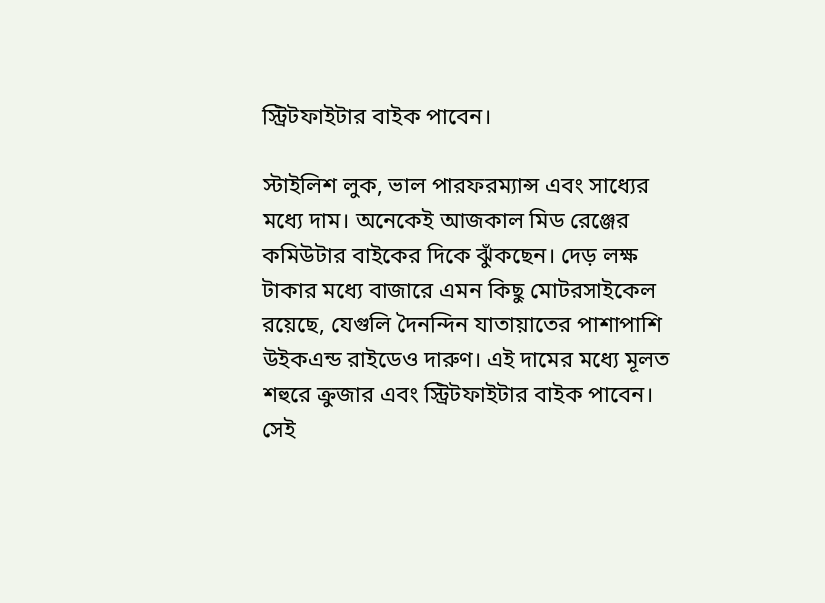স্ট্রিটফাইটার বাইক পাবেন।

স্টাইলিশ লুক, ভাল পারফরম্যান্স এবং সাধ্যের মধ্যে দাম। অনেকেই আজকাল মিড রেঞ্জের কমিউটার বাইকের দিকে ঝুঁকছেন। দেড় লক্ষ টাকার মধ্যে বাজারে এমন কিছু মোটরসাইকেল রয়েছে, যেগুলি দৈনন্দিন যাতায়াতের পাশাপাশি উইকএন্ড রাইডেও দারুণ। এই দামের মধ্যে মূলত শহুরে ক্রুজার এবং স্ট্রিটফাইটার বাইক পাবেন। সেই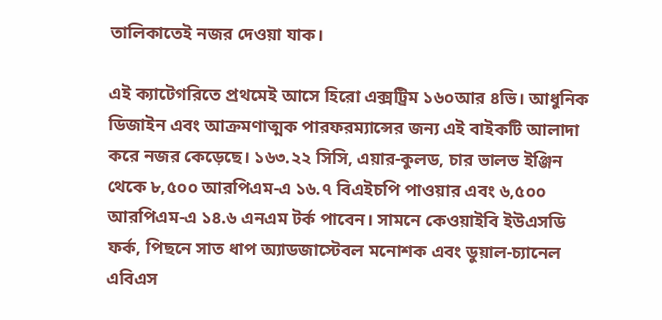তালিকাতেই নজর দেওয়া যাক।

এই ক্যাটেগরিতে প্রথমেই আসে হিরো এক্সট্রিম ১৬০আর ৪ভি। আধুনিক ডিজাইন এবং আক্রমণাত্মক পারফরম্যান্সের জন্য এই বাইকটি আলাদা করে নজর কেড়েছে। ১৬৩.২২ সিসি, এয়ার-কুলড, চার ভালভ ইঞ্জিন থেকে ৮,৫০০ আরপিএম-এ ১৬.৭ বিএইচপি পাওয়ার এবং ৬,৫০০ আরপিএম-এ ১৪.৬ এনএম টর্ক পাবেন। সামনে কেওয়াইবি ইউএসডি ফর্ক, পিছনে সাত ধাপ অ্যাডজাস্টেবল মনোশক এবং ডুয়াল-চ্যানেল এবিএস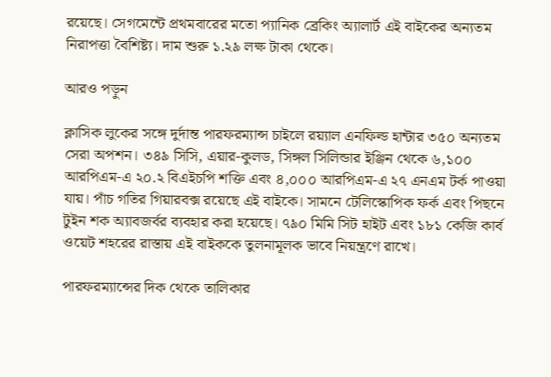রয়েছে। সেগমেন্টে প্রথমবারের মতো প্যানিক ব্রেকিং অ্যালার্ট এই বাইকের অন্যতম নিরাপত্তা বৈশিষ্ট্য। দাম শুরু ১.২৯ লক্ষ টাকা থেকে।

আরও পড়ুন

ক্লাসিক লুকের সঙ্গে দুর্দান্ত পারফরম্যান্স চাইলে রয়্যাল এনফিল্ড হান্টার ৩৫০ অন্যতম সেরা অপশন। ৩৪৯ সিসি, এয়ার-কুলড, সিঙ্গল সিলিন্ডার ইঞ্জিন থেকে ৬,১০০ আরপিএম-এ ২০.২ বিএইচপি শক্তি এবং ৪,০০০ আরপিএম-এ ২৭ এনএম টর্ক পাওয়া যায়। পাঁচ গতির গিয়ারবক্স রয়েছে এই বাইকে। সামনে টেলিস্কোপিক ফর্ক এবং পিছনে টুইন শক অ্যাবজর্বর ব্যবহার করা হয়েছে। ৭৯০ মিমি সিট হাইট এবং ১৮১ কেজি কার্ব ওয়েট শহরের রাস্তায় এই বাইককে তুলনামূলক ভাবে নিয়ন্ত্রণে রাখে।

পারফরম্যান্সের দিক থেকে তালিকার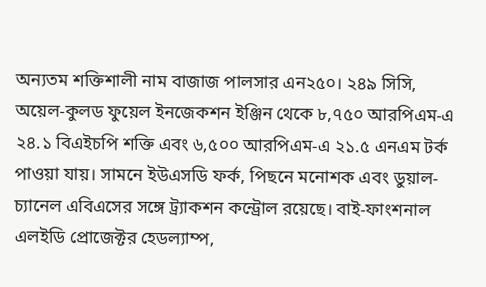অন্যতম শক্তিশালী নাম বাজাজ পালসার এন২৫০। ২৪৯ সিসি, অয়েল-কুলড ফুয়েল ইনজেকশন ইঞ্জিন থেকে ৮,৭৫০ আরপিএম-এ ২৪.১ বিএইচপি শক্তি এবং ৬,৫০০ আরপিএম-এ ২১.৫ এনএম টর্ক পাওয়া যায়। সামনে ইউএসডি ফর্ক, পিছনে মনোশক এবং ডুয়াল-চ্যানেল এবিএসের সঙ্গে ট্র্যাকশন কন্ট্রোল রয়েছে। বাই-ফাংশনাল এলইডি প্রোজেক্টর হেডল্যাম্প,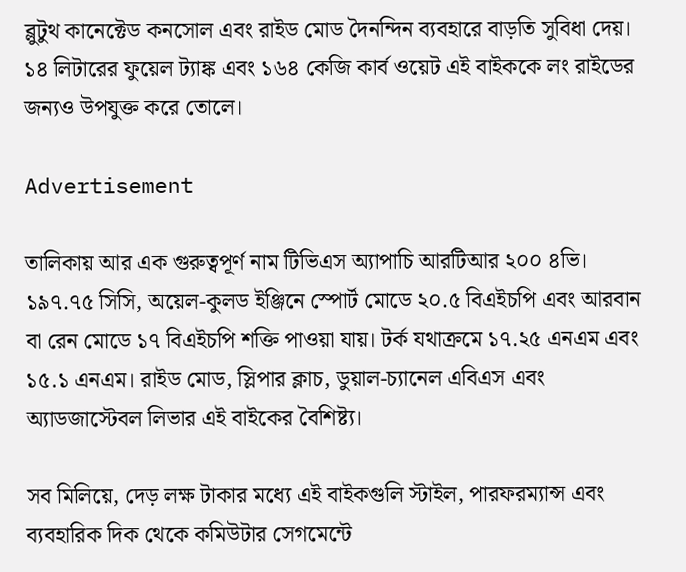ব্লুটুথ কানেক্টেড কনসোল এবং রাইড মোড দৈনন্দিন ব্যবহারে বাড়তি সুবিধা দেয়। ১৪ লিটারের ফুয়েল ট্যাঙ্ক এবং ১৬৪ কেজি কার্ব ওয়েট এই বাইককে লং রাইডের জন্যও উপযুক্ত করে তোলে।

Advertisement

তালিকায় আর এক গুরুত্বপূর্ণ নাম টিভিএস অ্যাপাচি আরটিআর ২০০ ৪ভি। ১৯৭.৭৫ সিসি, অয়েল-কুলড ইঞ্জিনে স্পোর্ট মোডে ২০.৫ বিএইচপি এবং আরবান বা রেন মোডে ১৭ বিএইচপি শক্তি পাওয়া যায়। টর্ক যথাক্রমে ১৭.২৫ এনএম এবং ১৫.১ এনএম। রাইড মোড, স্লিপার ক্লাচ, ডুয়াল-চ্যানেল এবিএস এবং অ্যাডজাস্টেবল লিভার এই বাইকের বৈশিষ্ট্য।

সব মিলিয়ে, দেড় লক্ষ টাকার মধ্যে এই বাইকগুলি স্টাইল, পারফরম্যান্স এবং ব্যবহারিক দিক থেকে কমিউটার সেগমেন্টে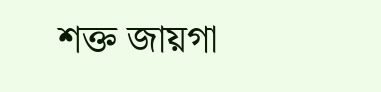শক্ত জায়গা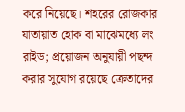করে নিয়েছে। শহরের রোজকার যাতায়াত হোক বা মাঝেমধ্যে লং রাইড; প্রয়োজন অনুযায়ী পছন্দ করার সুযোগ রয়েছে ক্রেতাদের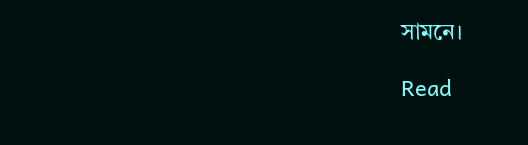সামনে।

Read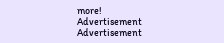more!
Advertisement
Advertisement